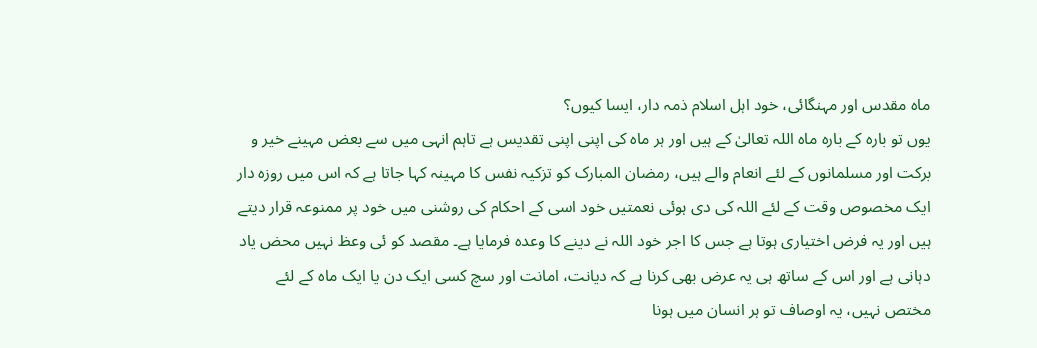ماہ مقدس اور مہنگائی، خود اہل اسلام ذمہ دار، ایسا کیوں؟
یوں تو بارہ کے بارہ ماہ اللہ تعالیٰ کے ہیں اور ہر ماہ کی اپنی اپنی تقدیس ہے تاہم انہی میں سے بعض مہینے خیر و برکت اور مسلمانوں کے لئے انعام والے ہیں، رمضان المبارک کو تزکیہ نفس کا مہینہ کہا جاتا ہے کہ اس میں روزہ دار ایک مخصوص وقت کے لئے اللہ کی دی ہوئی نعمتیں خود اسی کے احکام کی روشنی میں خود پر ممنوعہ قرار دیتے ہیں اور یہ فرض اختیاری ہوتا ہے جس کا اجر خود اللہ نے دینے کا وعدہ فرمایا ہے۔ مقصد کو ئی وعظ نہیں محض یاد دہانی ہے اور اس کے ساتھ ہی یہ عرض بھی کرنا ہے کہ دیانت، امانت اور سچ کسی ایک دن یا ایک ماہ کے لئے مختص نہیں، یہ اوصاف تو ہر انسان میں ہونا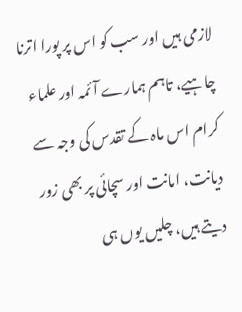لازمی ہیں اور سب کو اس پر پورا اترنا چاہیے، تاہم ہمارے آئمہ اور علماء کرام اس ماہ کے تقدس کی وجہ سے دیانت، امانت اور سچائی پر بھی زور دیتے ہیں، چلیں یوں ہی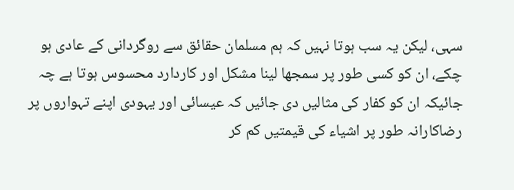سہی، لیکن یہ سب ہوتا نہیں کہ ہم مسلمان حقائق سے روگردانی کے عادی ہو چکے، ان کو کسی طور پر سمجھا لینا مشکل اور کاردارد محسوس ہوتا ہے چہ جائیکہ ان کو کفار کی مثالیں دی جائیں کہ عیسائی اور یہودی اپنے تہواروں پر رضاکارانہ طور پر اشیاء کی قیمتیں کم کر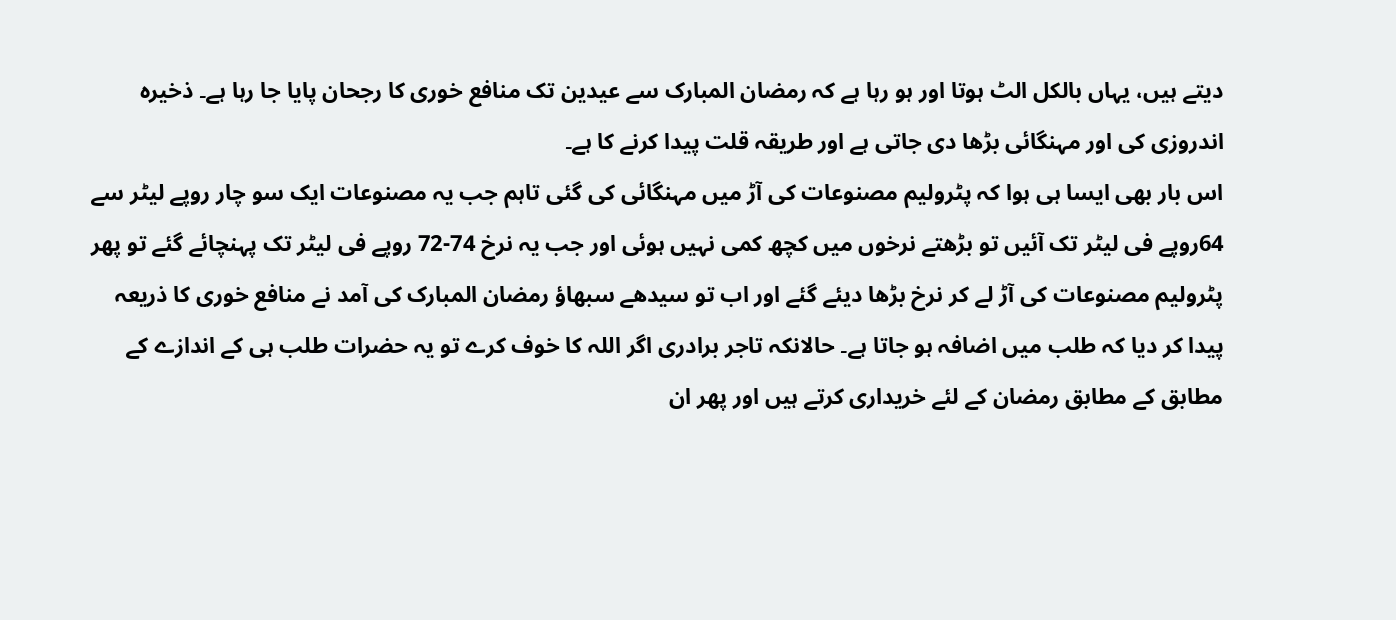دیتے ہیں، یہاں بالکل الٹ ہوتا اور ہو رہا ہے کہ رمضان المبارک سے عیدین تک منافع خوری کا رجحان پایا جا رہا ہے۔ ذخیرہ اندروزی کی اور مہنگائی بڑھا دی جاتی ہے اور طریقہ قلت پیدا کرنے کا ہے۔
اس بار بھی ایسا ہی ہوا کہ پٹرولیم مصنوعات کی آڑ میں مہنگائی کی گئی تاہم جب یہ مصنوعات ایک سو چار روپے لیٹر سے 64روپے فی لیٹر تک آئیں تو بڑھتے نرخوں میں کچھ کمی نہیں ہوئی اور جب یہ نرخ 74-72 روپے فی لیٹر تک پہنچائے گئے تو پھر پٹرولیم مصنوعات کی آڑ لے کر نرخ بڑھا دیئے گئے اور اب تو سیدھے سبھاؤ رمضان المبارک کی آمد نے منافع خوری کا ذریعہ پیدا کر دیا کہ طلب میں اضافہ ہو جاتا ہے۔ حالانکہ تاجر برادری اگر اللہ کا خوف کرے تو یہ حضرات طلب ہی کے اندازے کے مطابق کے مطابق رمضان کے لئے خریداری کرتے ہیں اور پھر ان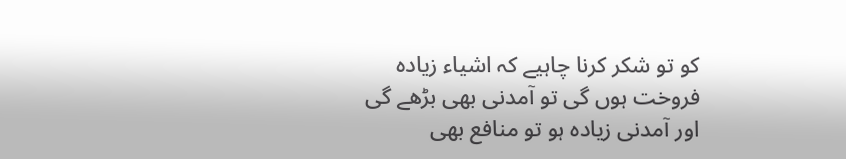کو تو شکر کرنا چاہیے کہ اشیاء زیادہ فروخت ہوں گی تو آمدنی بھی بڑھے گی اور آمدنی زیادہ ہو تو منافع بھی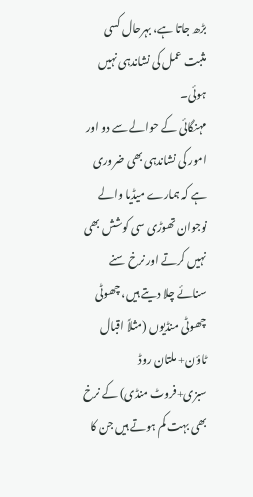بڑھ جاتا ہے، بہرحال کسی مثبت عمل کی نشاندہی نہیں ہوئی۔
مہنگائی کے حوالے سے دو اور امور کی نشاندہی بھی ضروری ہے کہ ہمارے میڈیا والے نوجوان تھوڑی سی کوشش بھی نہیں کرتے اور نرخ سنے سنائے چلا دیتے ہیں، چھوٹی چھوٹی منڈیوں (مثلاً اقبال ٹاؤن+ ملتان روڈ سبزی+فروٹ منڈی) کے نرخ بھی بہت کم ہوتے ہیں جن کا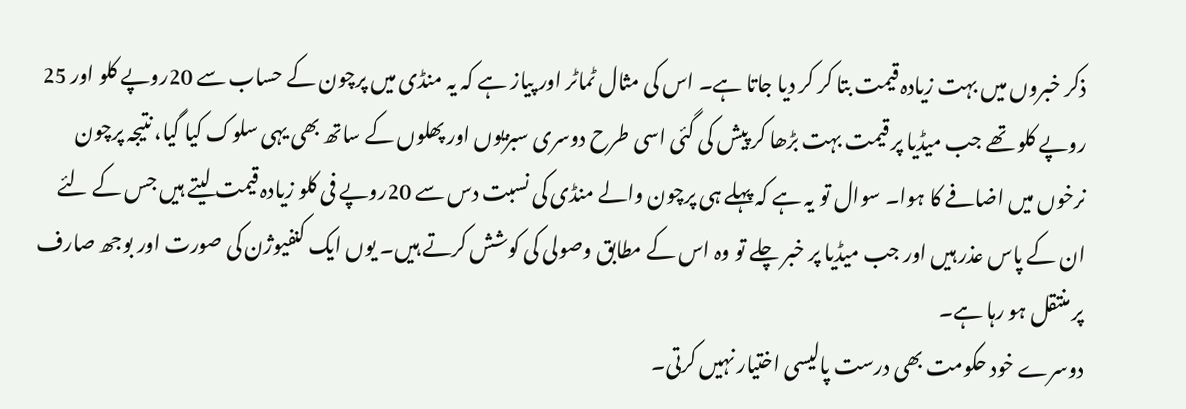ذکر خبروں میں بہت زیادہ قیمت بتا کر کر دیا جاتا ہے۔ اس کی مثال ٹماٹر اور پیاز ہے کہ یہ منڈی میں پرچون کے حساب سے 20روپے کلو اور 25 روپے کلو تھے جب میڈیا پر قیمت بہت بڑھا کر پیش کی گئی اسی طرح دوسری سبزیوں اور پھلوں کے ساتھ بھی یہی سلوک کیا گیا، نتیجہ پرچون نرخوں میں اضافے کا ہوا۔ سوال تو یہ ہے کہ پہلے ہی پرچون والے منڈی کی نسبت دس سے 20روپے فی کلو زیادہ قیمت لیتے ہیں جس کے لئے ان کے پاس عذر ہیں اور جب میڈیا پر خبر چلے تو وہ اس کے مطابق وصولی کی کوشش کرتے ہیں۔ یوں ایک کنفیوژن کی صورت اور بوجھ صارف پر منتقل ہو رہا ہے۔
دوسرے خود حکومت بھی درست پالیسی اختیار نہیں کرتی۔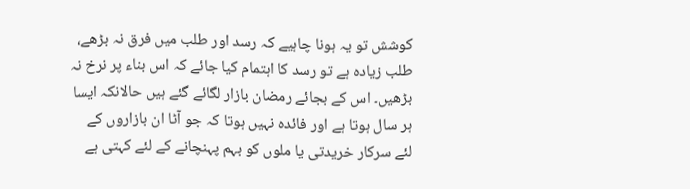کوشش تو یہ ہونا چاہیے کہ رسد اور طلب میں فرق نہ بڑھے، طلب زیادہ ہے تو رسد کا اہتمام کیا جائے کہ اس بناء پر نرخ نہ بڑھیں۔ اس کے بجائے رمضان بازار لگائے گئے ہیں حالانکہ ایسا ہر سال ہوتا ہے اور فائدہ نہیں ہوتا کہ جو آٹا ان بازاروں کے لئے سرکار خریدتی یا ملوں کو بہم پہنچانے کے لئے کہتی ہے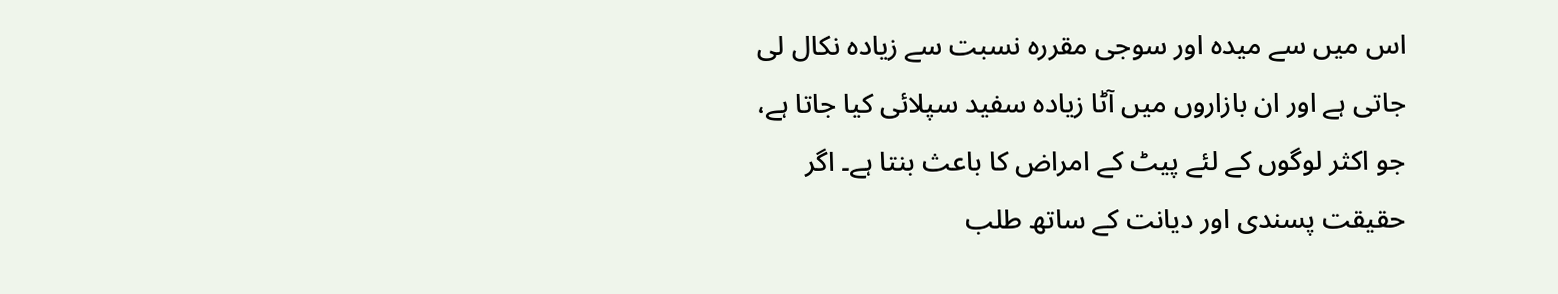اس میں سے میدہ اور سوجی مقررہ نسبت سے زیادہ نکال لی جاتی ہے اور ان بازاروں میں آٹا زیادہ سفید سپلائی کیا جاتا ہے، جو اکثر لوگوں کے لئے پیٹ کے امراض کا باعث بنتا ہے۔ اگر حقیقت پسندی اور دیانت کے ساتھ طلب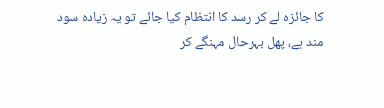کا جائزہ لے کر رسد کا انتظام کیا جائے تو یہ زیادہ سود مند ہے، پھل بہرحال مہنگے کر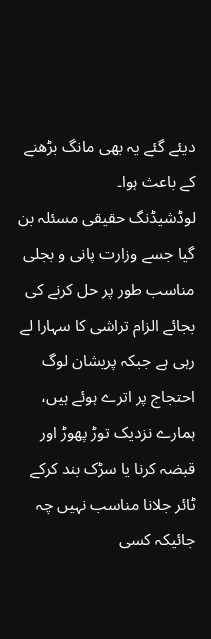دیئے گئے یہ بھی مانگ بڑھنے کے باعث ہوا۔
لوڈشیڈنگ حقیقی مسئلہ بن گیا جسے وزارت پانی و بجلی مناسب طور پر حل کرنے کی بجائے الزام تراشی کا سہارا لے رہی ہے جبکہ پریشان لوگ احتجاج پر اترے ہوئے ہیں، ہمارے نزدیک توڑ پھوڑ اور قبضہ کرنا یا سڑک بند کرکے ٹائر جلانا مناسب نہیں چہ جائیکہ کسی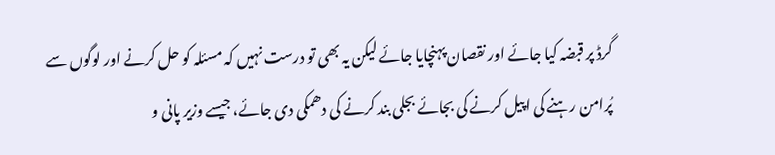گرڈ پر قبضہ کیا جائے اور نقصان پہنچایا جائے لیکن یہ بھی تو درست نہیں کہ مسئلہ کو حل کرنے اور لوگوں سے پُرامن رہنے کی اپیل کرنے کی بجائے بجلی بند کرنے کی دھمکی دی جائے، جیسے وزیر پانی و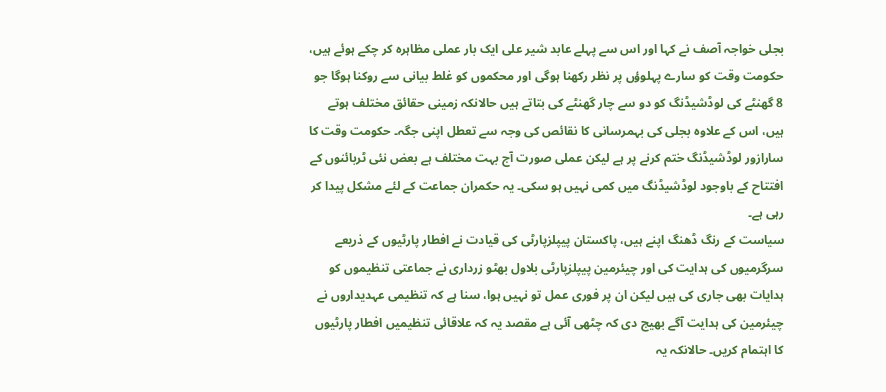بجلی خواجہ آصف نے کہا اور اس سے پہلے عابد شیر علی ایک بار عملی مظاہرہ کر چکے ہوئے ہیں، حکومت وقت کو سارے پہلوؤں پر نظر رکھنا ہوگی اور محکموں کو غلط بیانی سے روکنا ہوگا جو 8 گھنٹے کی لوڈشیڈنگ کو دو سے چار گھنٹے کی بتاتے ہیں حالانکہ زمینی حقائق مختلف ہوتے ہیں، اس کے علاوہ بجلی کی بہمرسانی کا نقائص کی وجہ سے تعطل اپنی جگہ۔ حکومت وقت کا سارازور لوڈشیڈنگ ختم کرنے پر ہے لیکن عملی صورت آج بہت مختلف ہے بعض نئی ٹربائنوں کے افتتاح کے باوجود لوڈشیڈنگ میں کمی نہیں ہو سکی۔ یہ حکمران جماعت کے لئے مشکل پیدا کر رہی ہے۔
سیاست کے رنگ ڈھنگ اپنے ہیں، پاکستان پیپلزپارٹی کی قیادت نے افطار پارٹیوں کے ذریعے سرگرمیوں کی ہدایت کی اور چیئرمین پیپلزپارٹی بلاول بھٹو زرداری نے جماعتی تنظیموں کو ہدایات بھی جاری کی ہیں لیکن ان پر فوری عمل تو نہیں ہوا، سنا ہے کہ تنظیمی عہدیداروں نے چیئرمین کی ہدایت آگے بھیج دی کہ چٹھی آئی ہے مقصد یہ کہ علاقائی تنظیمیں افطار پارٹیوں کا اہتمام کریں۔ حالانکہ یہ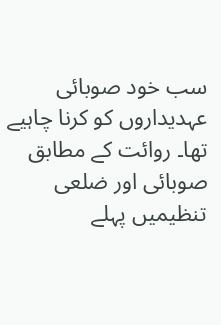سب خود صوبائی عہدیداروں کو کرنا چاہیے تھا۔ روائت کے مطابق صوبائی اور ضلعی تنظیمیں پہلے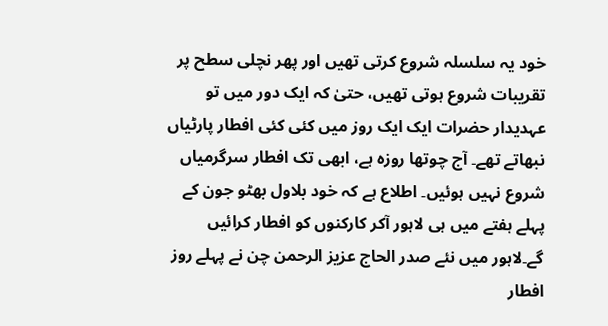خود یہ سلسلہ شروع کرتی تھیں اور پھر نچلی سطح پر تقریبات شروع ہوتی تھیں، حتیٰ کہ ایک دور میں تو عہدیدار حضرات ایک ایک روز میں کئی کئی افطار پارٹیاں نبھاتے تھے۔ آج چوتھا روزہ ہے، ابھی تک افطار سرگرمیاں شروع نہیں ہوئیں۔ اطلاع ہے کہ خود بلاول بھٹو جون کے پہلے ہفتے میں ہی لاہور آکر کارکنوں کو افطار کرائیں گے۔لاہور میں نئے صدر الحاج عزیز الرحمن چن نے پہلے روز افطار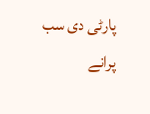پارٹی دی سب پرانے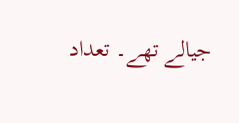جیالے تھے۔ تعداد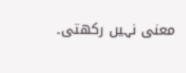معنی نہیں رکھتی۔